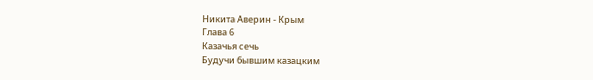Никита Аверин - Крым
Глава 6
Казачья сечь
Будучи бывшим казацким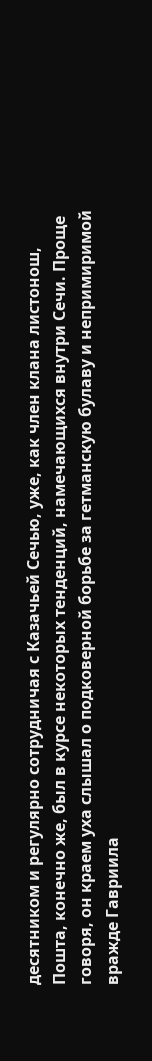десятником и регулярно сотрудничая с Казачьей Сечью, уже, как член клана листонош, Пошта, конечно же, был в курсе некоторых тенденций, намечающихся внутри Сечи. Проще говоря, он краем уха слышал о подковерной борьбе за гетманскую булаву и непримиримой вражде Гавриила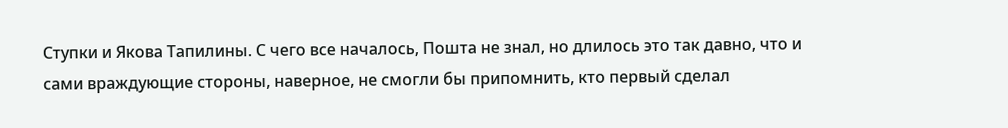Ступки и Якова Тапилины. С чего все началось, Пошта не знал, но длилось это так давно, что и сами враждующие стороны, наверное, не смогли бы припомнить, кто первый сделал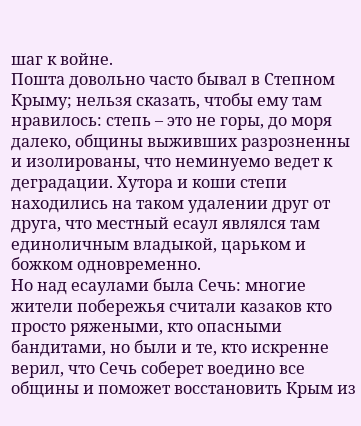шаг к войне.
Пошта довольно часто бывал в Степном Крыму; нельзя сказать, чтобы ему там нравилось: степь – это не горы, до моря далеко, общины выживших разрозненны и изолированы, что неминуемо ведет к деградации. Хутора и коши степи находились на таком удалении друг от друга, что местный есаул являлся там единоличным владыкой, царьком и божком одновременно.
Но над есаулами была Сечь: многие жители побережья считали казаков кто просто ряжеными, кто опасными бандитами, но были и те, кто искренне верил, что Сечь соберет воедино все общины и поможет восстановить Крым из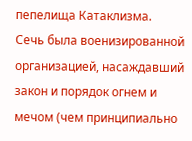пепелища Катаклизма.
Сечь была военизированной организацией, насаждавший закон и порядок огнем и мечом (чем принципиально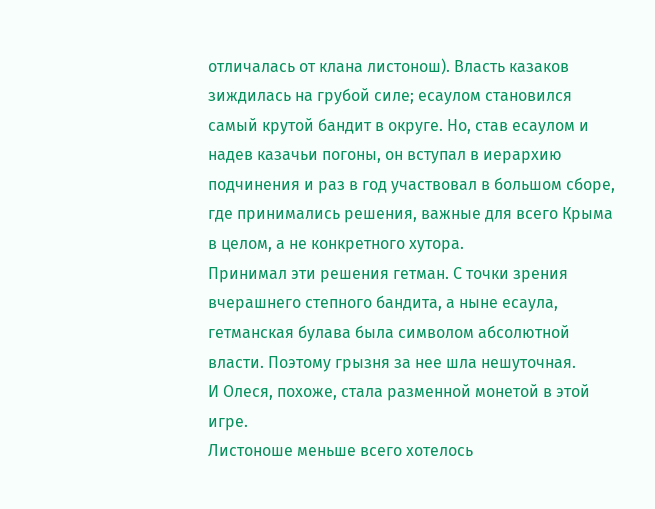отличалась от клана листонош). Власть казаков зиждилась на грубой силе; есаулом становился самый крутой бандит в округе. Но, став есаулом и надев казачьи погоны, он вступал в иерархию подчинения и раз в год участвовал в большом сборе, где принимались решения, важные для всего Крыма в целом, а не конкретного хутора.
Принимал эти решения гетман. С точки зрения вчерашнего степного бандита, а ныне есаула, гетманская булава была символом абсолютной власти. Поэтому грызня за нее шла нешуточная.
И Олеся, похоже, стала разменной монетой в этой игре.
Листоноше меньше всего хотелось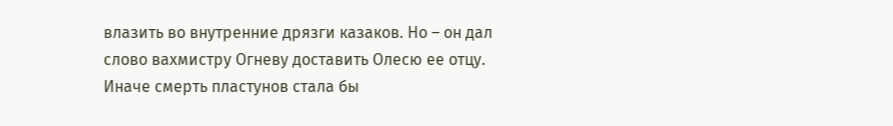влазить во внутренние дрязги казаков. Но – он дал слово вахмистру Огневу доставить Олесю ее отцу. Иначе смерть пластунов стала бы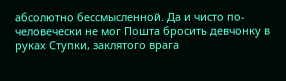абсолютно бессмысленной. Да и чисто по-человечески не мог Пошта бросить девчонку в руках Ступки, заклятого врага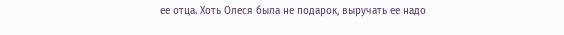ее отца. Хоть Олеся была не подарок, выручать ее надо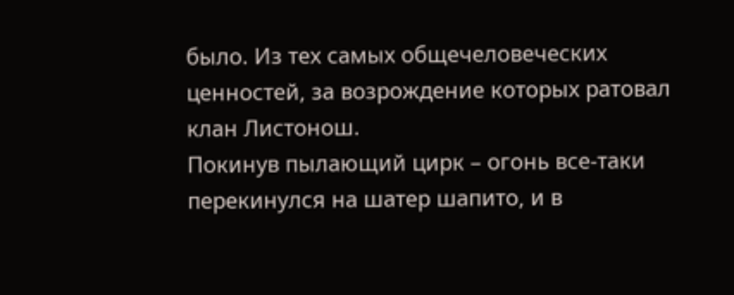было. Из тех самых общечеловеческих ценностей, за возрождение которых ратовал клан Листонош.
Покинув пылающий цирк – огонь все-таки перекинулся на шатер шапито, и в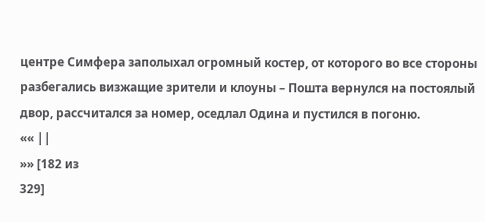центре Симфера заполыхал огромный костер, от которого во все стороны разбегались визжащие зрители и клоуны – Пошта вернулся на постоялый двор, рассчитался за номер, оседлал Одина и пустился в погоню.
«« ||
»» [182 из
329]